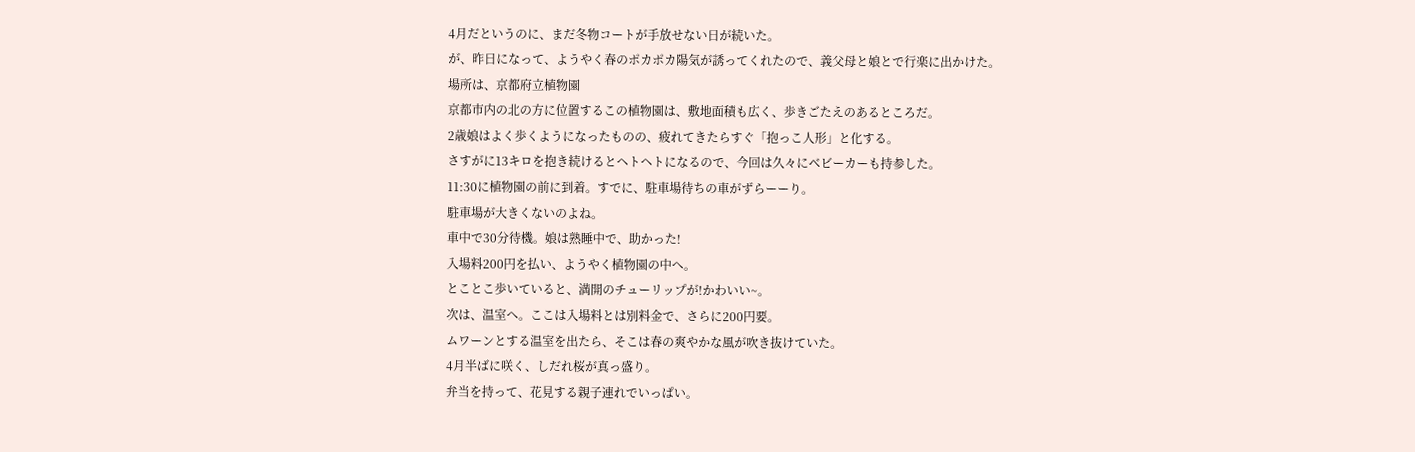4月だというのに、まだ冬物コートが手放せない日が続いた。
が、昨日になって、ようやく春のポカポカ陽気が誘ってくれたので、義父母と娘とで行楽に出かけた。
場所は、京都府立植物園
京都市内の北の方に位置するこの植物園は、敷地面積も広く、歩きごたえのあるところだ。
2歳娘はよく歩くようになったものの、疲れてきたらすぐ「抱っこ人形」と化する。
さすがに13キロを抱き続けるとヘトヘトになるので、今回は久々にベビーカーも持参した。
11:30に植物園の前に到着。すでに、駐車場待ちの車がずらーーり。
駐車場が大きくないのよね。
車中で30分待機。娘は熟睡中で、助かった!
入場料200円を払い、ようやく植物園の中へ。
とことこ歩いていると、満開のチューリップが!かわいい~。
次は、温室へ。ここは入場料とは別料金で、さらに200円要。
ムワーンとする温室を出たら、そこは春の爽やかな風が吹き抜けていた。
4月半ばに咲く、しだれ桜が真っ盛り。
弁当を持って、花見する親子連れでいっぱい。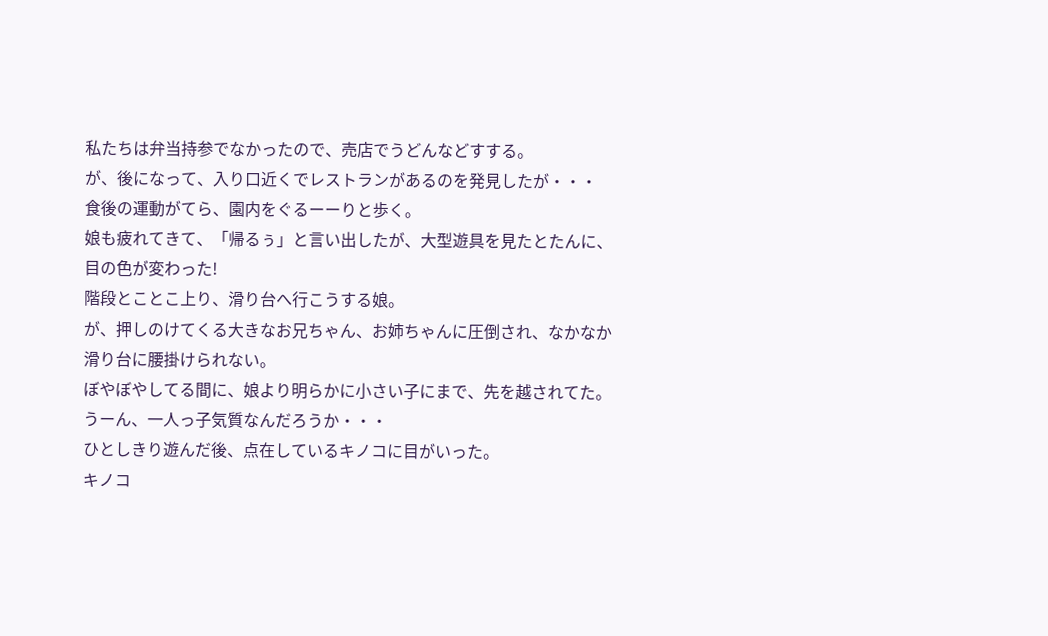私たちは弁当持参でなかったので、売店でうどんなどすする。
が、後になって、入り口近くでレストランがあるのを発見したが・・・
食後の運動がてら、園内をぐるーーりと歩く。
娘も疲れてきて、「帰るぅ」と言い出したが、大型遊具を見たとたんに、目の色が変わった!
階段とことこ上り、滑り台へ行こうする娘。
が、押しのけてくる大きなお兄ちゃん、お姉ちゃんに圧倒され、なかなか滑り台に腰掛けられない。
ぼやぼやしてる間に、娘より明らかに小さい子にまで、先を越されてた。
うーん、一人っ子気質なんだろうか・・・
ひとしきり遊んだ後、点在しているキノコに目がいった。
キノコ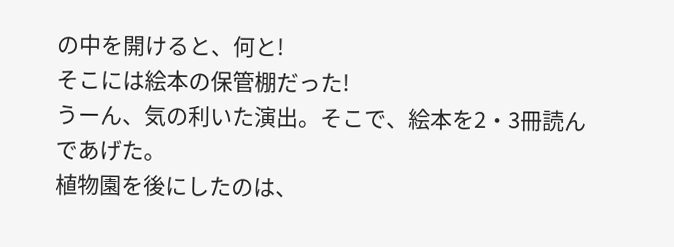の中を開けると、何と!
そこには絵本の保管棚だった!
うーん、気の利いた演出。そこで、絵本を2・3冊読んであげた。
植物園を後にしたのは、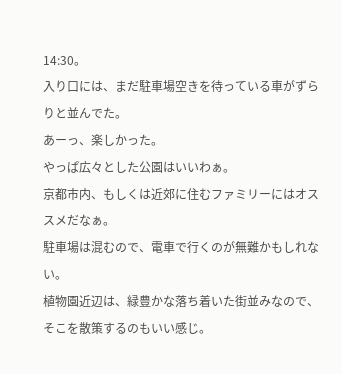14:30。
入り口には、まだ駐車場空きを待っている車がずらりと並んでた。
あーっ、楽しかった。
やっぱ広々とした公園はいいわぁ。
京都市内、もしくは近郊に住むファミリーにはオススメだなぁ。
駐車場は混むので、電車で行くのが無難かもしれない。
植物園近辺は、緑豊かな落ち着いた街並みなので、そこを散策するのもいい感じ。